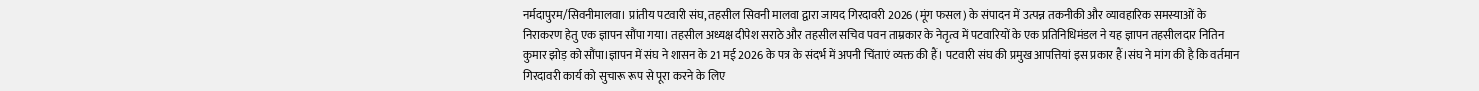नर्मदापुरम/सिवनीमालवा। प्रांतीय पटवारी संघ, तहसील सिवनी मालवा द्वारा जायद गिरदावरी 2026 (मूंग फसल) के संपादन में उत्पन्न तकनीकी और व्यावहारिक समस्याओं के निराकरण हेतु एक ज्ञापन सौंपा गया। तहसील अध्यक्ष दीपेश सराठे और तहसील सचिव पवन ताम्रकार के नेतृत्व में पटवारियों के एक प्रतिनिधिमंडल ने यह ज्ञापन तहसीलदार नितिन कुमार झोड़ को सौंपा।ज्ञापन में संघ ने शासन के 21 मई 2026 के पत्र के संदर्भ में अपनी चिंताएं व्यक्त की हैं। पटवारी संघ की प्रमुख आपत्तियां इस प्रकार हैं।संघ ने मांग की है कि वर्तमान गिरदावरी कार्य को सुचारू रूप से पूरा करने के लिए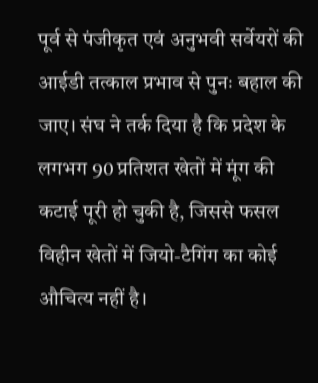पूर्व से पंजीकृत एवं अनुभवी सर्वेयरों की आईडी तत्काल प्रभाव से पुनः बहाल की जाए। संघ ने तर्क दिया है कि प्रदेश के लगभग 90 प्रतिशत खेतों में मूंग की कटाई पूरी हो चुकी है, जिससे फसल विहीन खेतों में जियो-टैगिंग का कोई औचित्य नहीं है।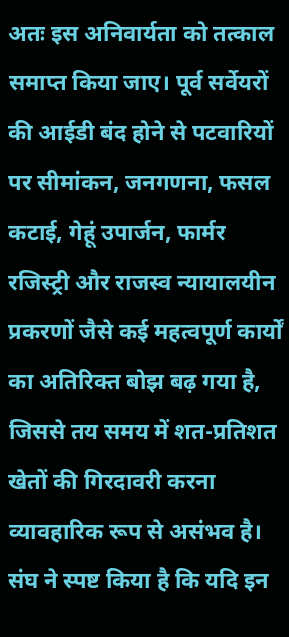अतः इस अनिवार्यता को तत्काल समाप्त किया जाए। पूर्व सर्वेयरों की आईडी बंद होने से पटवारियों पर सीमांकन, जनगणना, फसल कटाई, गेहूं उपार्जन, फार्मर रजिस्ट्री और राजस्व न्यायालयीन प्रकरणों जैसे कई महत्वपूर्ण कार्यों का अतिरिक्त बोझ बढ़ गया है, जिससे तय समय में शत-प्रतिशत खेतों की गिरदावरी करना व्यावहारिक रूप से असंभव है।
संघ ने स्पष्ट किया है कि यदि इन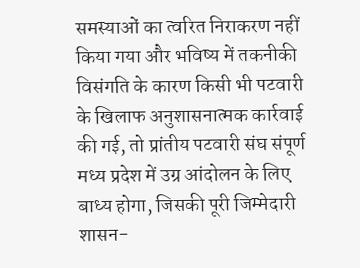समस्याओं का त्वरित निराकरण नहीं किया गया और भविष्य में तकनीकी विसंगति के कारण किसी भी पटवारी के खिलाफ अनुशासनात्मक कार्रवाई की गई, तो प्रांतीय पटवारी संघ संपूर्ण मध्य प्रदेश में उग्र आंदोलन के लिए बाध्य होगा, जिसकी पूरी जिम्मेदारी शासन-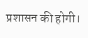प्रशासन की होगी।